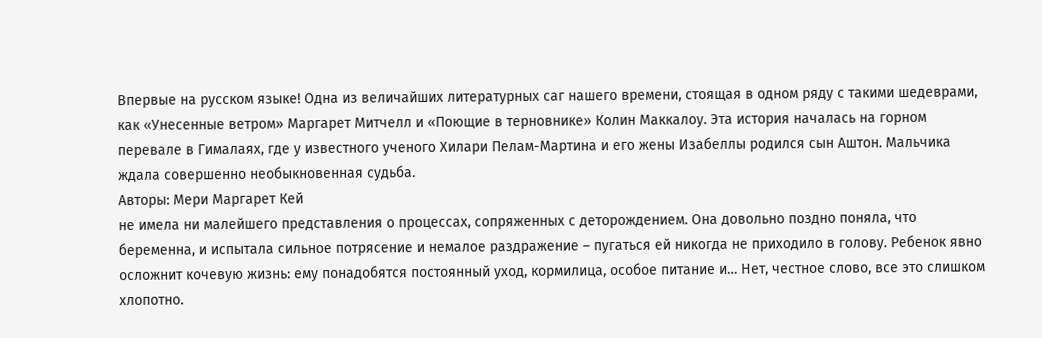Впервые на русском языке! Одна из величайших литературных саг нашего времени, стоящая в одном ряду с такими шедеврами, как «Унесенные ветром» Маргарет Митчелл и «Поющие в терновнике» Колин Маккалоу. Эта история началась на горном перевале в Гималаях, где у известного ученого Хилари Пелам-Мартина и его жены Изабеллы родился сын Аштон. Мальчика ждала совершенно необыкновенная судьба.
Авторы: Мери Маргарет Кей
не имела ни малейшего представления о процессах, сопряженных с деторождением. Она довольно поздно поняла, что беременна, и испытала сильное потрясение и немалое раздражение – пугаться ей никогда не приходило в голову. Ребенок явно осложнит кочевую жизнь: ему понадобятся постоянный уход, кормилица, особое питание и… Нет, честное слово, все это слишком хлопотно.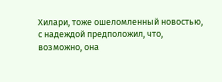Хилари, тоже ошеломленный новостью, с надеждой предположил, что, возможно, она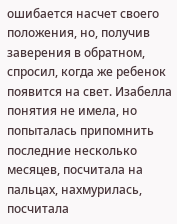ошибается насчет своего положения, но, получив заверения в обратном, спросил, когда же ребенок появится на свет. Изабелла понятия не имела, но попыталась припомнить последние несколько месяцев, посчитала на пальцах, нахмурилась, посчитала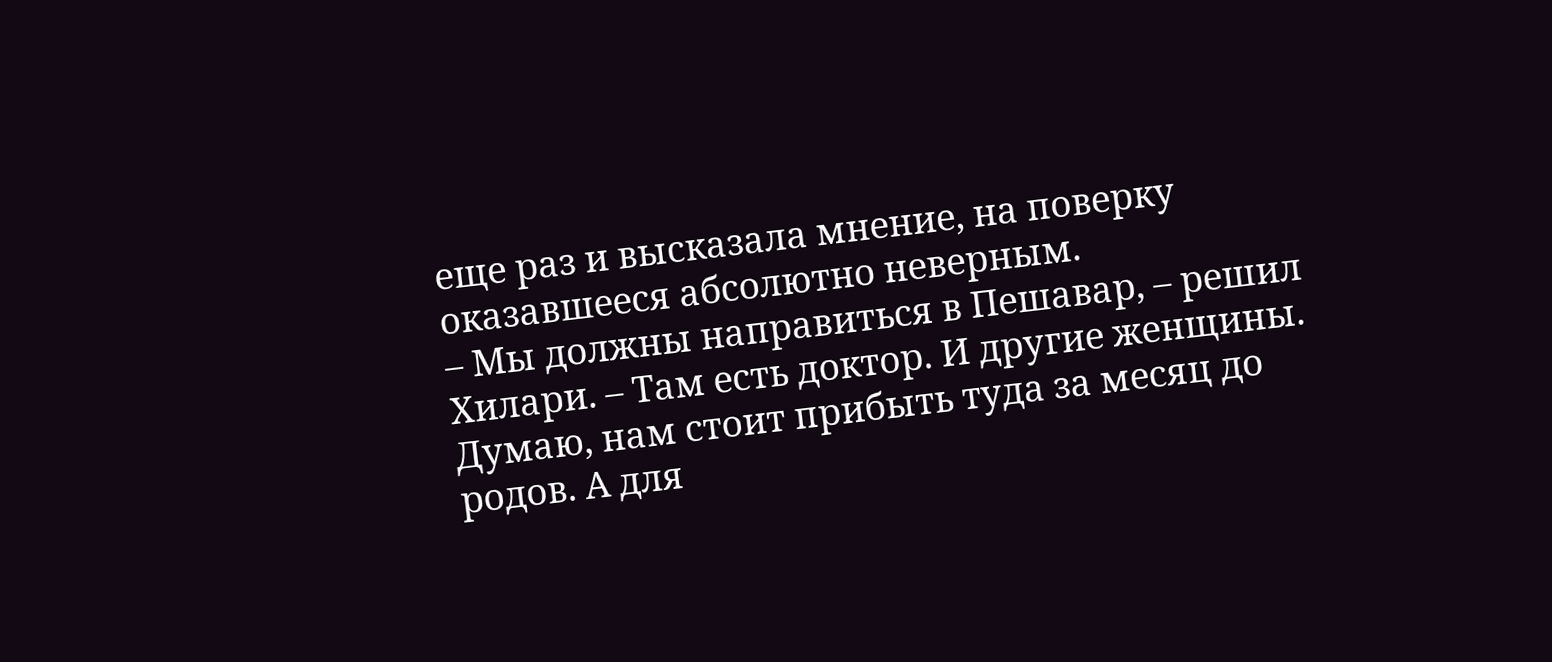еще раз и высказала мнение, на поверку оказавшееся абсолютно неверным.
– Мы должны направиться в Пешавар, – решил Хилари. – Там есть доктор. И другие женщины. Думаю, нам стоит прибыть туда за месяц до родов. А для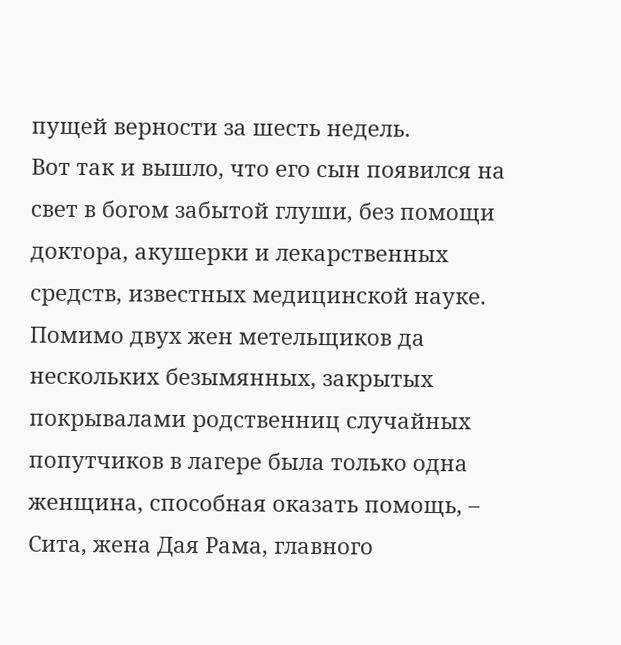пущей верности за шесть недель.
Вот так и вышло, что его сын появился на свет в богом забытой глуши, без помощи доктора, акушерки и лекарственных средств, известных медицинской науке.
Помимо двух жен метельщиков да нескольких безымянных, закрытых покрывалами родственниц случайных попутчиков в лагере была только одна женщина, способная оказать помощь, – Сита, жена Дая Рама, главного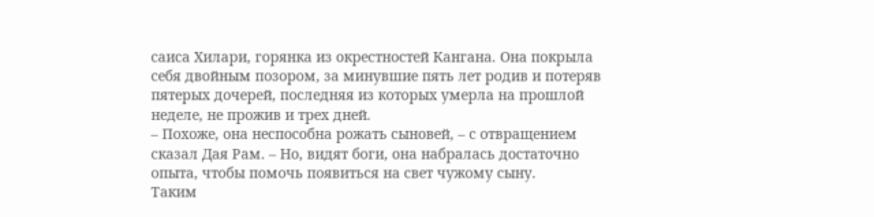саиса Хилари, горянка из окрестностей Кангана. Она покрыла себя двойным позором, за минувшие пять лет родив и потеряв пятерых дочерей, последняя из которых умерла на прошлой неделе, не прожив и трех дней.
– Похоже, она неспособна рожать сыновей, – с отвращением сказал Дая Рам. – Но, видят боги, она набралась достаточно опыта, чтобы помочь появиться на свет чужому сыну.
Таким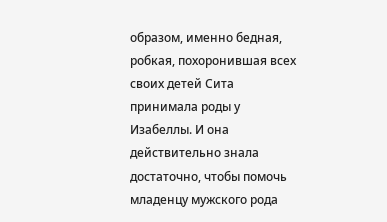образом, именно бедная, робкая, похоронившая всех своих детей Сита принимала роды у Изабеллы. И она действительно знала достаточно, чтобы помочь младенцу мужского рода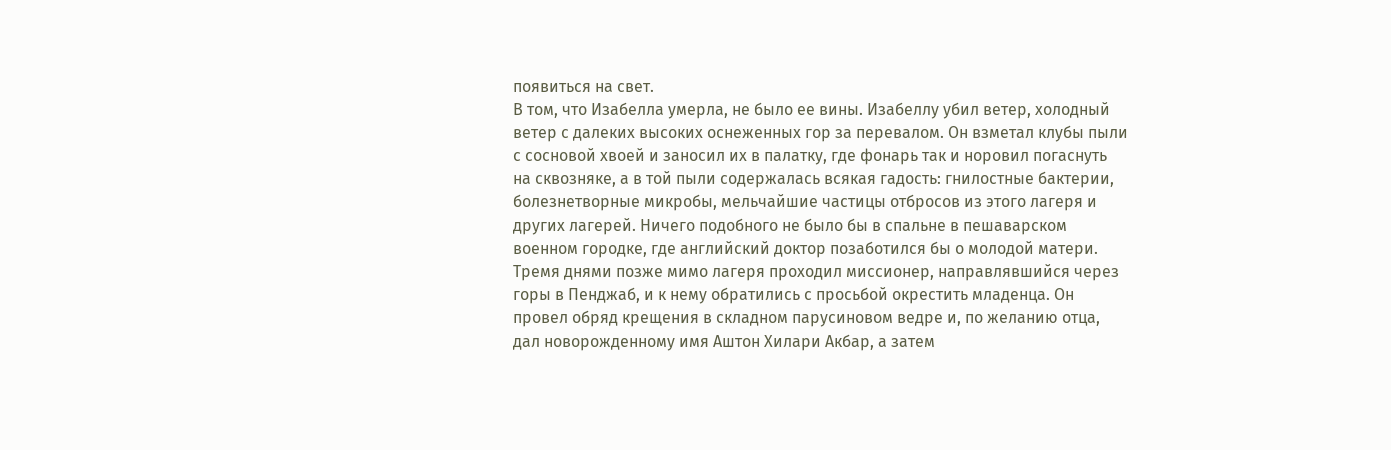появиться на свет.
В том, что Изабелла умерла, не было ее вины. Изабеллу убил ветер, холодный ветер с далеких высоких оснеженных гор за перевалом. Он взметал клубы пыли с сосновой хвоей и заносил их в палатку, где фонарь так и норовил погаснуть на сквозняке, а в той пыли содержалась всякая гадость: гнилостные бактерии, болезнетворные микробы, мельчайшие частицы отбросов из этого лагеря и других лагерей. Ничего подобного не было бы в спальне в пешаварском военном городке, где английский доктор позаботился бы о молодой матери.
Тремя днями позже мимо лагеря проходил миссионер, направлявшийся через горы в Пенджаб, и к нему обратились с просьбой окрестить младенца. Он провел обряд крещения в складном парусиновом ведре и, по желанию отца, дал новорожденному имя Аштон Хилари Акбар, а затем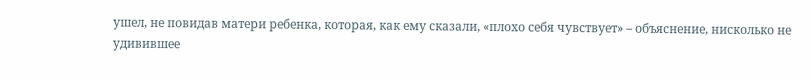ушел, не повидав матери ребенка, которая, как ему сказали, «плохо себя чувствует» – объяснение, нисколько не удивившее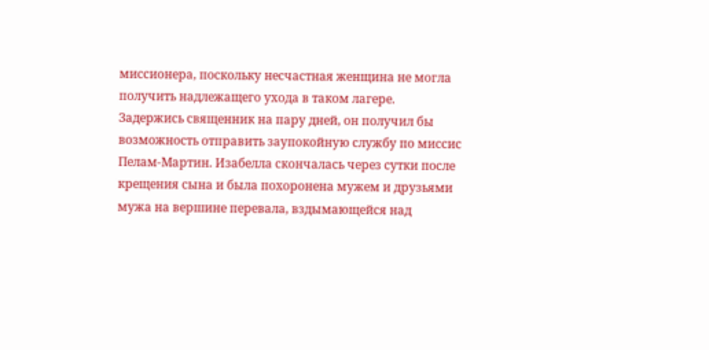миссионера, поскольку несчастная женщина не могла получить надлежащего ухода в таком лагере.
Задержись священник на пару дней, он получил бы возможность отправить заупокойную службу по миссис Пелам-Мартин. Изабелла скончалась через сутки после крещения сына и была похоронена мужем и друзьями мужа на вершине перевала, вздымающейся над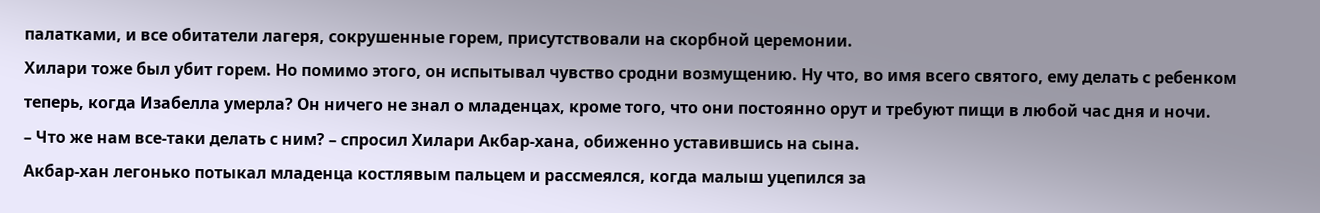палатками, и все обитатели лагеря, сокрушенные горем, присутствовали на скорбной церемонии.
Хилари тоже был убит горем. Но помимо этого, он испытывал чувство сродни возмущению. Ну что, во имя всего святого, ему делать с ребенком теперь, когда Изабелла умерла? Он ничего не знал о младенцах, кроме того, что они постоянно орут и требуют пищи в любой час дня и ночи.
– Что же нам все-таки делать с ним? – спросил Хилари Акбар-хана, обиженно уставившись на сына.
Акбар-хан легонько потыкал младенца костлявым пальцем и рассмеялся, когда малыш уцепился за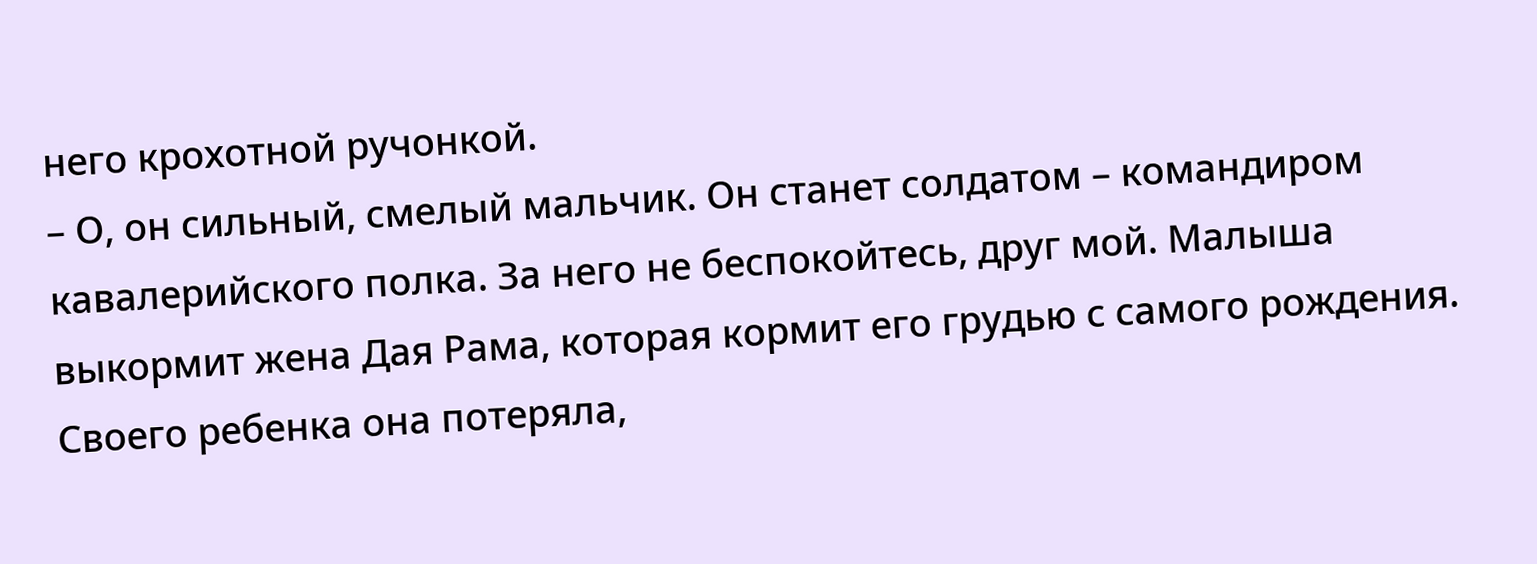него крохотной ручонкой.
– О, он сильный, смелый мальчик. Он станет солдатом – командиром кавалерийского полка. За него не беспокойтесь, друг мой. Малыша выкормит жена Дая Рама, которая кормит его грудью с самого рождения. Своего ребенка она потеряла,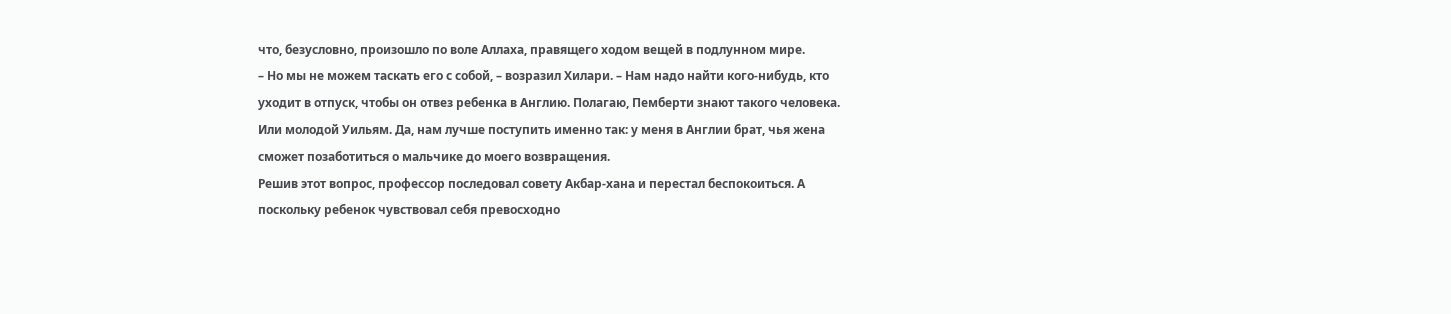что, безусловно, произошло по воле Аллаха, правящего ходом вещей в подлунном мире.
– Но мы не можем таскать его с собой, – возразил Хилари. – Нам надо найти кого-нибудь, кто уходит в отпуск, чтобы он отвез ребенка в Англию. Полагаю, Пемберти знают такого человека. Или молодой Уильям. Да, нам лучше поступить именно так: у меня в Англии брат, чья жена сможет позаботиться о мальчике до моего возвращения.
Решив этот вопрос, профессор последовал совету Акбар-хана и перестал беспокоиться. А поскольку ребенок чувствовал себя превосходно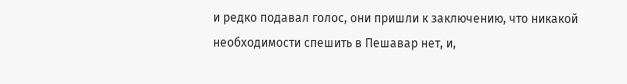и редко подавал голос, они пришли к заключению, что никакой необходимости спешить в Пешавар нет, и,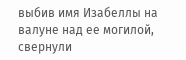выбив имя Изабеллы на валуне над ее могилой, свернули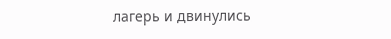лагерь и двинулись